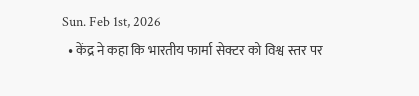Sun. Feb 1st, 2026
  • केंद्र ने कहा कि भारतीय फार्मा सेक्टर को विश्व स्तर पर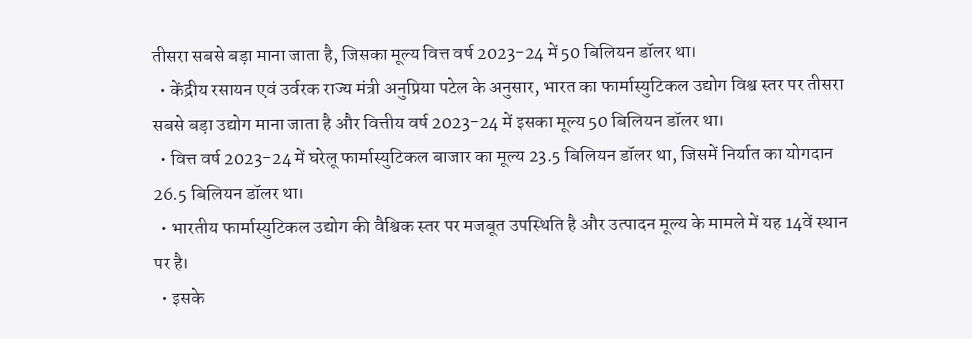तीसरा सबसे बड़ा माना जाता है, जिसका मूल्य वित्त वर्ष 2023-24 में 50 बिलियन डॉलर था।
  • केंद्रीय रसायन एवं उर्वरक राज्य मंत्री अनुप्रिया पटेल के अनुसार, भारत का फार्मास्युटिकल उद्योग विश्व स्तर पर तीसरा सबसे बड़ा उद्योग माना जाता है और वित्तीय वर्ष 2023-24 में इसका मूल्य 50 बिलियन डॉलर था।
  • वित्त वर्ष 2023-24 में घरेलू फार्मास्युटिकल बाजार का मूल्य 23.5 बिलियन डॉलर था, जिसमें निर्यात का योगदान 26.5 बिलियन डॉलर था।
  • भारतीय फार्मास्युटिकल उद्योग की वैश्विक स्तर पर मजबूत उपस्थिति है और उत्पादन मूल्य के मामले में यह 14वें स्थान पर है।
  • इसके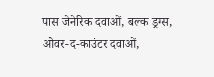पास जेनेरिक दवाओं, बल्क ड्रग्स, ओवर-द-काउंटर दवाओं,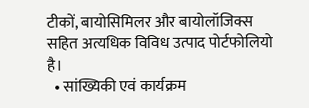टीकों, बायोसिमिलर और बायोलॉजिक्स सहित अत्यधिक विविध उत्पाद पोर्टफोलियो है।
  • सांख्यिकी एवं कार्यक्रम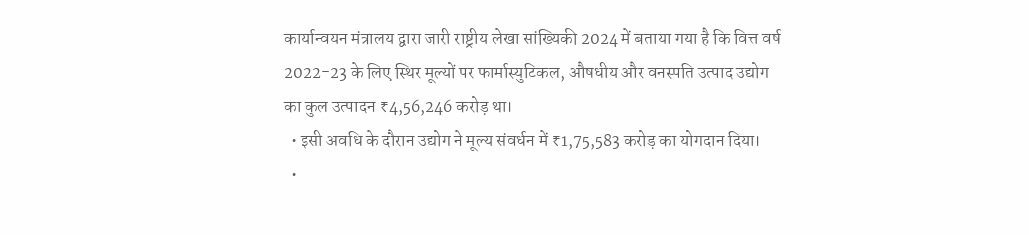कार्यान्वयन मंत्रालय द्वारा जारी राष्ट्रीय लेखा सांख्यिकी 2024 में बताया गया है कि वित्त वर्ष 2022-23 के लिए स्थिर मूल्यों पर फार्मास्युटिकल, औषधीय और वनस्पति उत्पाद उद्योग का कुल उत्पादन ₹4,56,246 करोड़ था।
  • इसी अवधि के दौरान उद्योग ने मूल्य संवर्धन में ₹1,75,583 करोड़ का योगदान दिया।
  •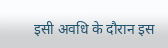इसी अवधि के दौरान इस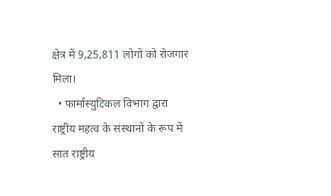क्षेत्र में 9,25,811 लोगों को रोजगार मिला।
  • फार्मास्युटिकल विभाग द्वारा राष्ट्रीय महत्व के संस्थानों के रूप में सात राष्ट्रीय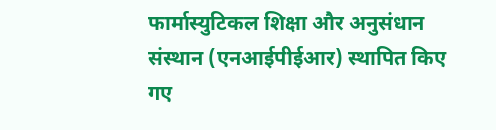फार्मास्युटिकल शिक्षा और अनुसंधान संस्थान (एनआईपीईआर) स्थापित किए गए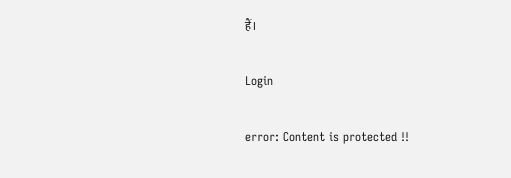हैं।

Login

error: Content is protected !!